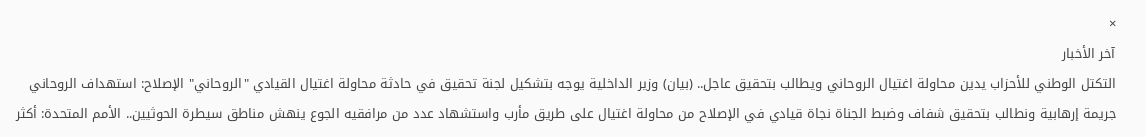×
آخر الأخبار
التكتل الوطني للأحزاب يدين محاولة اغتيال الروحاني ويطالب بتحقيق عاجل.. (بيان) وزير الداخلية يوجه بتشكيل لجنة تحقيق في حادثة محاولة اغتيال القيادي "الروحاني" الإصلاح: استهداف الروحاني جريمة إرهابية ونطالب بتحقيق شفاف وضبط الجناة نجاة قيادي في الإصلاح من محاولة اغتيال على طريق مأرب واستشهاد عدد من مرافقيه الجوع ينهش مناطق سيطرة الحوثيين.. الأمم المتحدة: أكثر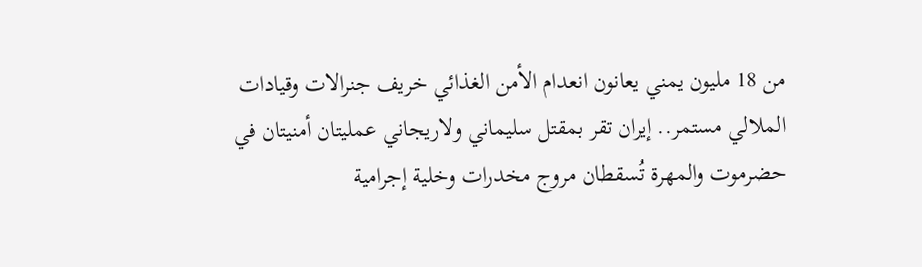من 18 مليون يمني يعانون انعدام الأمن الغذائي خريف جنرالات وقيادات الملالي مستمر.. إيران تقر بمقتل سليماني ولاريجاني عمليتان أمنيتان في حضرموت والمهرة تُسقطان مروج مخدرات وخلية إجرامية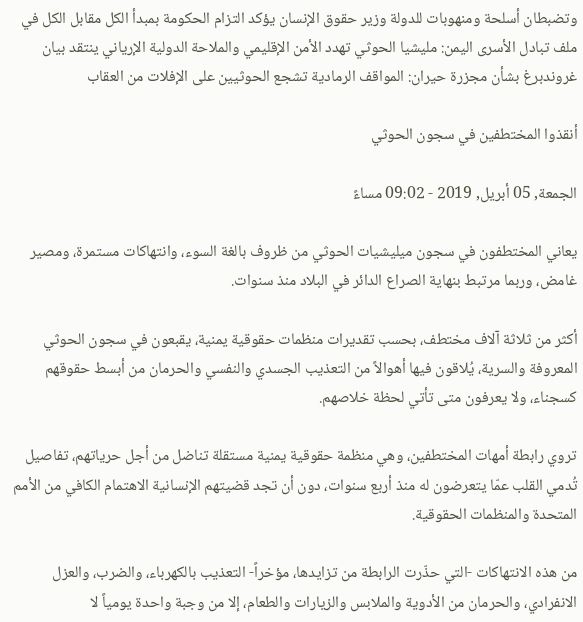وتضبطان أسلحة ومنهوبات للدولة وزير حقوق الإنسان يؤكد التزام الحكومة بمبدأ الكل مقابل الكل في ملف تبادل الأسرى اليمن: مليشيا الحوثي تهدد الأمن الإقليمي والملاحة الدولية الإرياني ينتقد بيان غروندبرغ بشأن مجزرة حيران: المواقف الرمادية تشجع الحوثيين على الإفلات من العقاب

أنقذوا المختطفين في سجون الحوثي

الجمعة, 05 أبريل, 2019 - 09:02 مساءً

يعاني المختطفون في سجون ميليشيات الحوثي من ظروف بالغة السوء، وانتهاكات مستمرة، ومصير غامض، وربما مرتبط بنهاية الصراع الدائر في البلاد منذ سنوات.

أكثر من ثلاثة آلاف مختطف، بحسب تقديرات منظمات حقوقية يمنية، يقبعون في سجون الحوثي المعروفة والسرية، يُلاقون فيها أهوالاً من التعذيب الجسدي والنفسي والحرمان من أبسط حقوقهم كسجناء، ولا يعرفون متى تأتي لحظة خلاصهم.

تروي رابطة أمهات المختطفين، وهي منظمة حقوقية يمنية مستقلة تناضل من أجل حرياتهم، تفاصيل تُدمي القلب عمّا يتعرضون له منذ أربع سنوات، دون أن تجد قضيتهم الإنسانية الاهتمام الكافي من الأمم المتحدة والمنظمات الحقوقية.

من هذه الانتهاكات -التي حذّرت الرابطة من تزايدها، مؤخراً- التعذيب بالكهرباء، والضرب، والعزل الانفرادي، والحرمان من الأدوية والملابس والزيارات والطعام، إلا من وجبة واحدة يومياً لا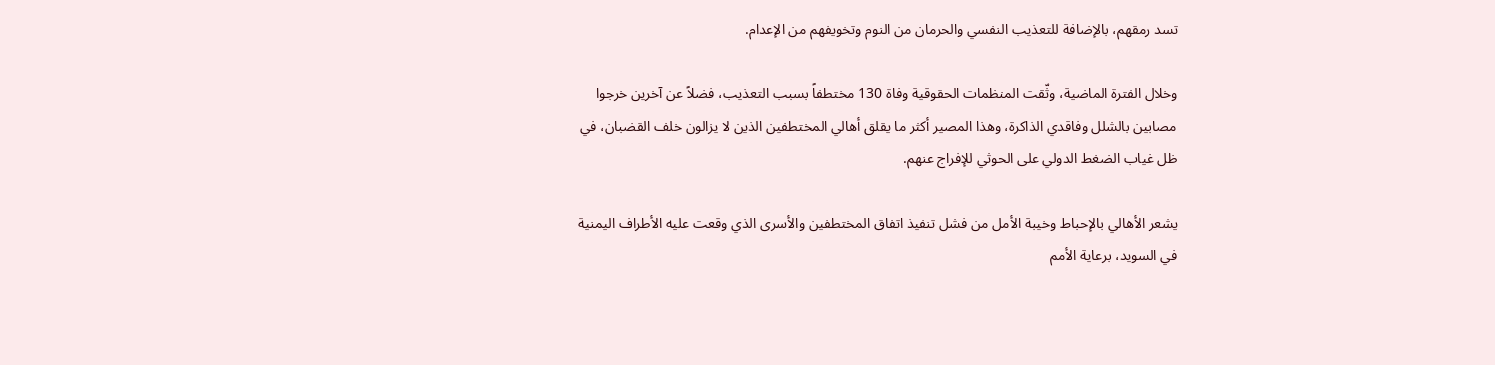تسد رمقهم، بالإضافة للتعذيب النفسي والحرمان من النوم وتخويفهم من الإعدام.

وخلال الفترة الماضية، وثّقت المنظمات الحقوقية وفاة 130 مختطفاً بسبب التعذيب، فضلاً عن آخرين خرجوا مصابين بالشلل وفاقدي الذاكرة، وهذا المصير أكثر ما يقلق أهالي المختطفين الذين لا يزالون خلف القضبان، في ظل غياب الضغط الدولي على الحوثي للإفراج عنهم.

يشعر الأهالي بالإحباط وخيبة الأمل من فشل تنفيذ اتفاق المختطفين والأسرى الذي وقعت عليه الأطراف اليمنية في السويد، برعاية الأمم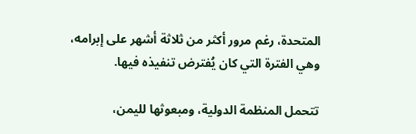المتحدة، رغم مرور أكثر من ثلاثة أشهر على إبرامه، وهي الفترة التي كان يُفترض تنفيذه فيها.

تتحمل المنظمة الدولية، ومبعوثها لليمن،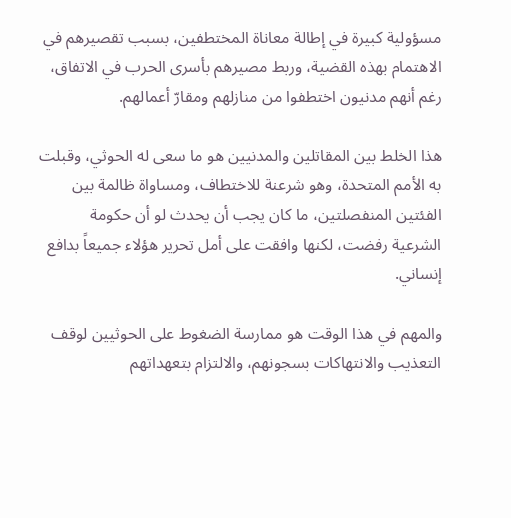مسؤولية كبيرة في إطالة معاناة المختطفين، بسبب تقصيرهم في الاهتمام بهذه القضية، وربط مصيرهم بأسرى الحرب في الاتفاق، رغم أنهم مدنيون اختطفوا من منازلهم ومقارّ أعمالهم.

هذا الخلط بين المقاتلين والمدنيين هو ما سعى له الحوثي، وقبلت به الأمم المتحدة، وهو شرعنة للاختطاف، ومساواة ظالمة بين الفئتين المنفصلتين، ما كان يجب أن يحدث لو أن حكومة الشرعية رفضت، لكنها وافقت على أمل تحرير هؤلاء جميعاً بدافع إنساني.

والمهم في هذا الوقت هو ممارسة الضغوط على الحوثيين لوقف التعذيب والانتهاكات بسجونهم، والالتزام بتعهداتهم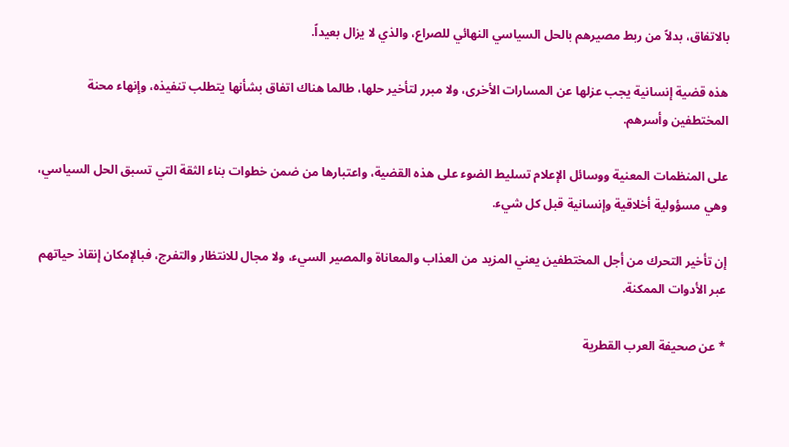بالاتفاق، بدلاً من ربط مصيرهم بالحل السياسي النهائي للصراع، والذي لا يزال بعيداً.

هذه قضية إنسانية يجب عزلها عن المسارات الأخرى، ولا مبرر لتأخير حلها، طالما هناك اتفاق بشأنها يتطلب تنفيذه، وإنهاء محنة المختطفين وأسرهم.

على المنظمات المعنية ووسائل الإعلام تسليط الضوء على هذه القضية، واعتبارها من ضمن خطوات بناء الثقة التي تسبق الحل السياسي، وهي مسؤولية أخلاقية وإنسانية قبل كل شيء.

إن تأخير التحرك من أجل المختطفين يعني المزيد من العذاب والمعاناة والمصير السيء، ولا مجال للانتظار والتفرج، فبالإمكان إنقاذ حياتهم عبر الأدوات الممكنة.

* عن صحيفة العرب القطرية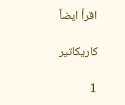اقرأ ايضاً

كاريكاتير

1